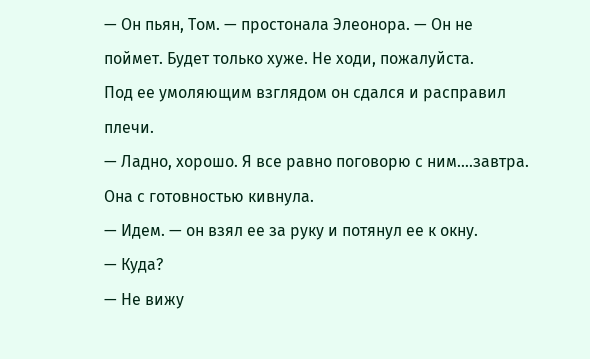— Он пьян, Том. — простонала Элеонора. — Он не поймет. Будет только хуже. Не ходи, пожалуйста.
Под ее умоляющим взглядом он сдался и расправил плечи.
— Ладно, хорошо. Я все равно поговорю с ним….завтра.
Она с готовностью кивнула.
— Идем. — он взял ее за руку и потянул ее к окну.
— Куда?
— Не вижу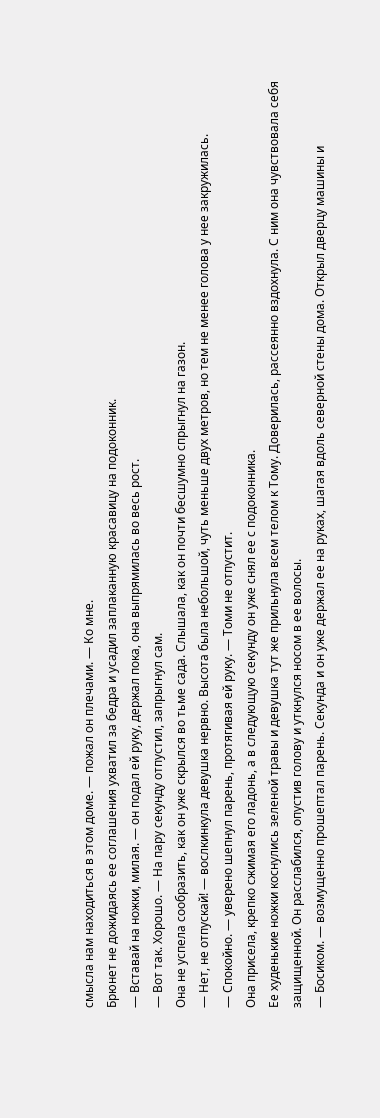смысла нам находиться в этом доме. — пожал он плечами. — Ко мне.
Брюнет не дожидаясь ее соглашения ухватил за бедра и усадил заплаканную красавицу на подоконник.
— Вставай на ножки, милая. — он подал ей руку, держал пока, она выпрямилась во весь рост.
— Вот так. Хорошо. — На пару секунду отпустил, запрыгнул сам.
Она не успела сообразить, как он уже скрылся во тьме сада. Слышала, как он почти бесшумно спрыгнул на газон.
— Нет, не отпускай! — вослкинкула девушка нервно. Высота была небольшой, чуть меньше двух метров, но тем не менее голова у нее закружилась.
— Спокойно. — уверено шепнул парень, протягивая ей руку. — Томи не отпустит.
Она присела, крепко сжимая его ладонь, а в следующую секунду он уже снял ее с подоконника.
Ее худенькие ножки коснулись зеленой травы и девушка тут же прильнула всем телом к Тому. Доверилась, рассеянно вздохнула. С ним она чувствовала себя защищенной. Он расслабился, опустив голову и уткнулся носом в ее волосы.
— Босиком. — возмущенно прошептал парень. Секунда и он уже держал ее на руках, шагая вдоль северной стены дома. Открыл дверцу машины и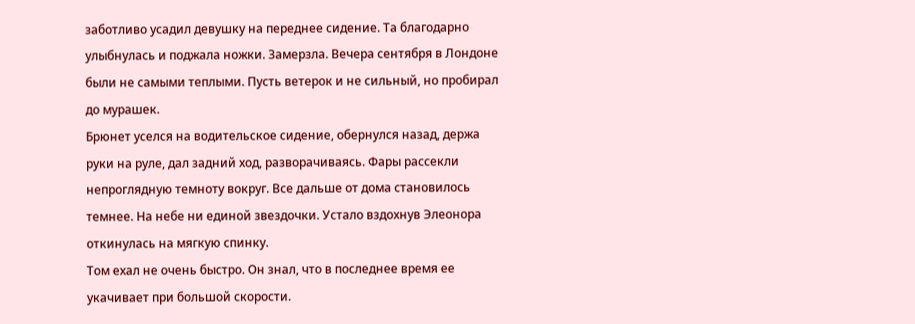заботливо усадил девушку на переднее сидение. Та благодарно улыбнулась и поджала ножки. Замерзла. Вечера сентября в Лондоне были не самыми теплыми. Пусть ветерок и не сильный, но пробирал до мурашек.
Брюнет уселся на водительское сидение, обернулся назад, держа руки на руле, дал задний ход, разворачиваясь. Фары рассекли непроглядную темноту вокруг. Все дальше от дома становилось темнее. На небе ни единой звездочки. Устало вздохнув Элеонора откинулась на мягкую спинку.
Том ехал не очень быстро. Он знал, что в последнее время ее укачивает при большой скорости.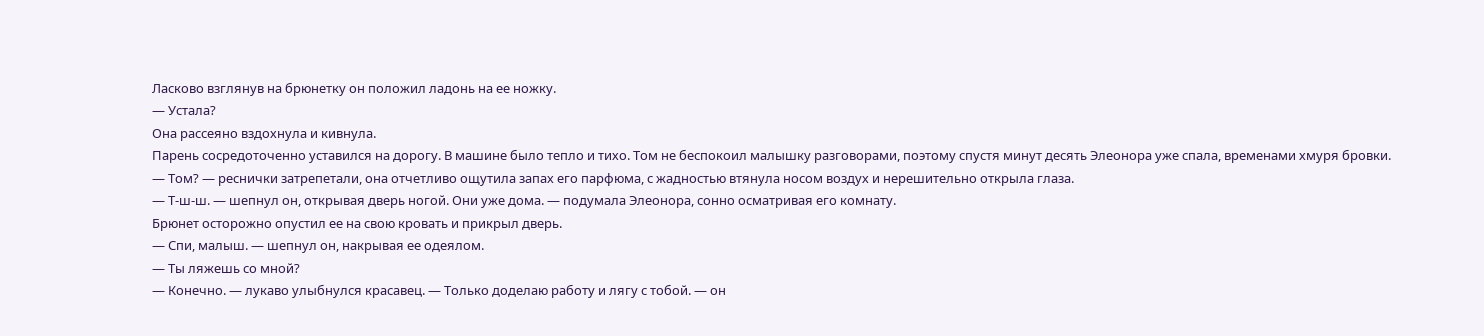Ласково взглянув на брюнетку он положил ладонь на ее ножку.
— Устала?
Она рассеяно вздохнула и кивнула.
Парень сосредоточенно уставился на дорогу. В машине было тепло и тихо. Том не беспокоил малышку разговорами, поэтому спустя минут десять Элеонора уже спала, временами хмуря бровки.
— Том? — реснички затрепетали, она отчетливо ощутила запах его парфюма, с жадностью втянула носом воздух и нерешительно открыла глаза.
— Т-ш-ш. — шепнул он, открывая дверь ногой. Они уже дома. — подумала Элеонора, сонно осматривая его комнату.
Брюнет осторожно опустил ее на свою кровать и прикрыл дверь.
— Спи, малыш. — шепнул он, накрывая ее одеялом.
— Ты ляжешь со мной?
— Конечно. — лукаво улыбнулся красавец. — Только доделаю работу и лягу с тобой. — он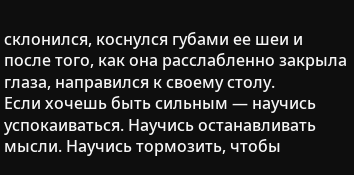склонился, коснулся губами ее шеи и после того, как она расслабленно закрыла глаза, направился к своему столу.
Если хочешь быть сильным — научись успокаиваться. Научись останавливать мысли. Научись тормозить, чтобы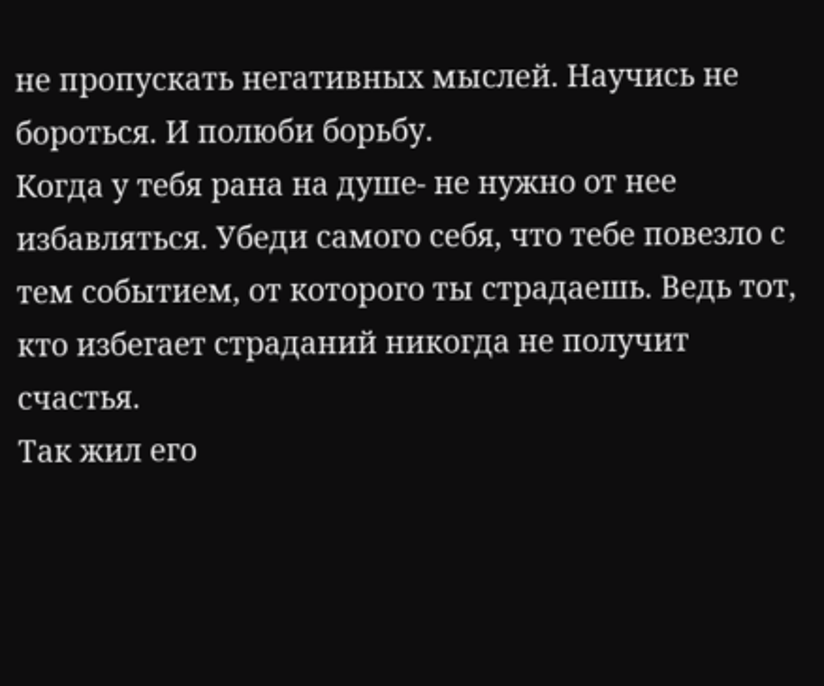не пропускать негативных мыслей. Научись не бороться. И полюби борьбу.
Когда у тебя рана на душе- не нужно от нее избавляться. Убеди самого себя, что тебе повезло с тем событием, от которого ты страдаешь. Ведь тот, кто избегает страданий никогда не получит счастья.
Так жил его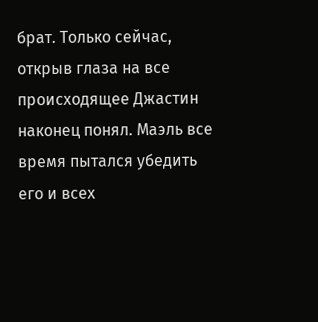брат. Только сейчас, открыв глаза на все происходящее Джастин наконец понял. Маэль все время пытался убедить его и всех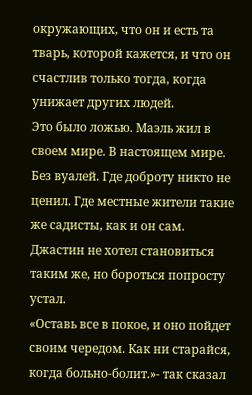окружающих, что он и есть та тварь, которой кажется, и что он счастлив только тогда, когда унижает других людей.
Это было ложью. Маэль жил в своем мире. В настоящем мире. Без вуалей. Где доброту никто не ценил. Где местные жители такие же садисты, как и он сам.
Джастин не хотел становиться таким же, но бороться попросту устал.
«Оставь все в покое, и оно пойдет своим чередом. Как ни старайся, когда больно-болит.»- так сказал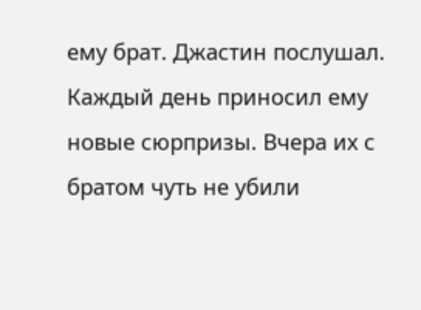ему брат. Джастин послушал.
Каждый день приносил ему новые сюрпризы. Вчера их с братом чуть не убили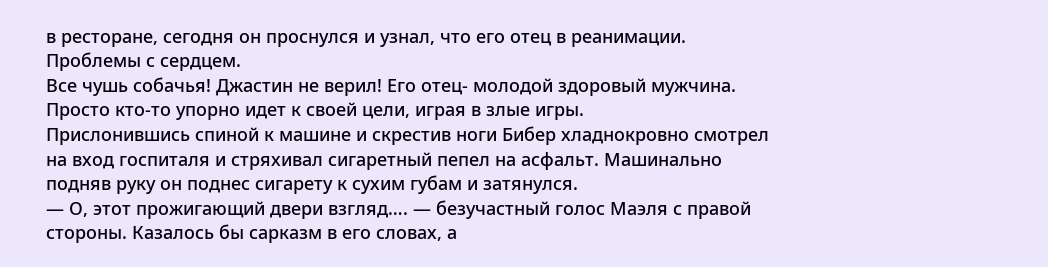в ресторане, сегодня он проснулся и узнал, что его отец в реанимации. Проблемы с сердцем.
Все чушь собачья! Джастин не верил! Его отец- молодой здоровый мужчина.
Просто кто-то упорно идет к своей цели, играя в злые игры.
Прислонившись спиной к машине и скрестив ноги Бибер хладнокровно смотрел на вход госпиталя и стряхивал сигаретный пепел на асфальт. Машинально подняв руку он поднес сигарету к сухим губам и затянулся.
— О, этот прожигающий двери взгляд…. — безучастный голос Маэля с правой стороны. Казалось бы сарказм в его словах, а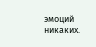эмоций никаких.